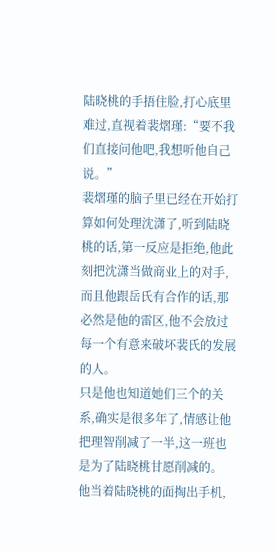陆晓桃的手捂住脸,打心底里难过,直视着裴熠瑾:“要不我们直接问他吧,我想听他自己说。”
裴熠瑾的脑子里已经在开始打算如何处理沈潇了,听到陆晓桃的话,第一反应是拒绝,他此刻把沈潇当做商业上的对手,而且他跟岳氏有合作的话,那必然是他的雷区,他不会放过每一个有意来破坏裴氏的发展的人。
只是他也知道她们三个的关系,确实是很多年了,情感让他把理智削减了一半,这一班也是为了陆晓桃甘愿削减的。
他当着陆晓桃的面掏出手机,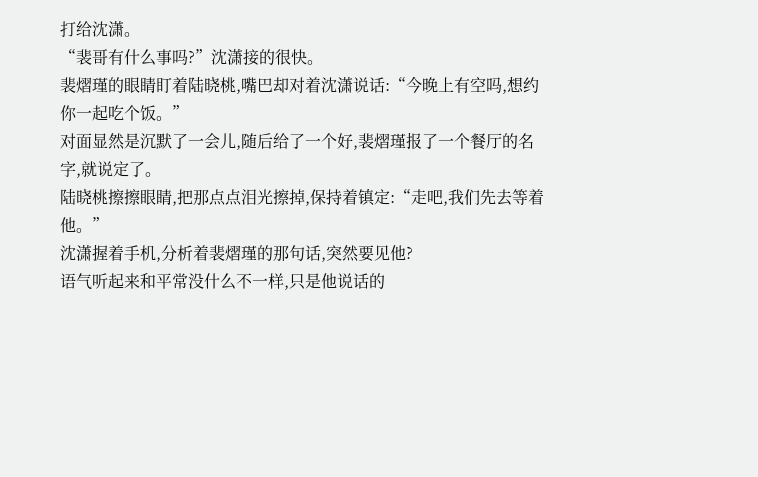打给沈潇。
“裴哥有什么事吗?”沈潇接的很快。
裴熠瑾的眼睛盯着陆晓桃,嘴巴却对着沈潇说话:“今晚上有空吗,想约你一起吃个饭。”
对面显然是沉默了一会儿,随后给了一个好,裴熠瑾报了一个餐厅的名字,就说定了。
陆晓桃擦擦眼睛,把那点点泪光擦掉,保持着镇定:“走吧,我们先去等着他。”
沈潇握着手机,分析着裴熠瑾的那句话,突然要见他?
语气听起来和平常没什么不一样,只是他说话的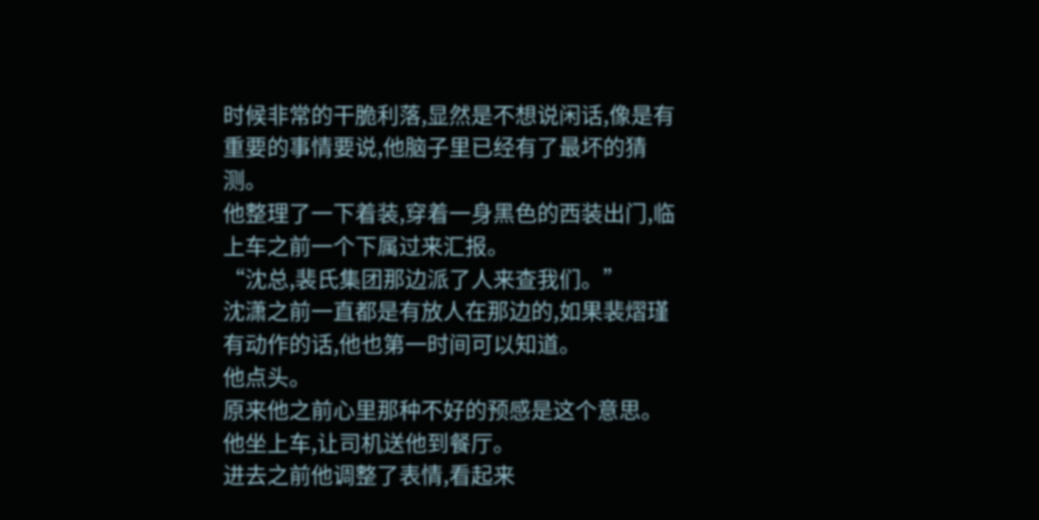时候非常的干脆利落,显然是不想说闲话,像是有重要的事情要说,他脑子里已经有了最坏的猜测。
他整理了一下着装,穿着一身黑色的西装出门,临上车之前一个下属过来汇报。
“沈总,裴氏集团那边派了人来查我们。”
沈潇之前一直都是有放人在那边的,如果裴熠瑾有动作的话,他也第一时间可以知道。
他点头。
原来他之前心里那种不好的预感是这个意思。
他坐上车,让司机送他到餐厅。
进去之前他调整了表情,看起来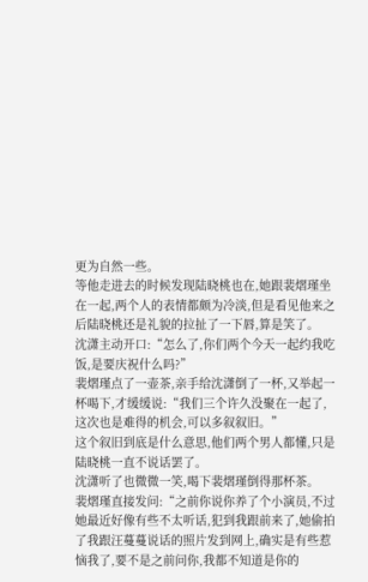更为自然一些。
等他走进去的时候发现陆晓桃也在,她跟裴熠瑾坐在一起,两个人的表情都颇为冷淡,但是看见他来之后陆晓桃还是礼貌的拉扯了一下唇,算是笑了。
沈潇主动开口:“怎么了,你们两个今天一起约我吃饭,是要庆祝什么吗?”
裴熠瑾点了一壶茶,亲手给沈潇倒了一杯,又举起一杯喝下,才缓缓说:“我们三个许久没聚在一起了,这次也是难得的机会,可以多叙叙旧。”
这个叙旧到底是什么意思,他们两个男人都懂,只是陆晓桃一直不说话罢了。
沈潇听了也微微一笑,喝下裴熠瑾倒得那杯茶。
裴熠瑾直接发问:“之前你说你养了个小演员,不过她最近好像有些不太听话,犯到我跟前来了,她偷拍了我跟汪蔓蔓说话的照片发到网上,确实是有些惹恼我了,要不是之前问你,我都不知道是你的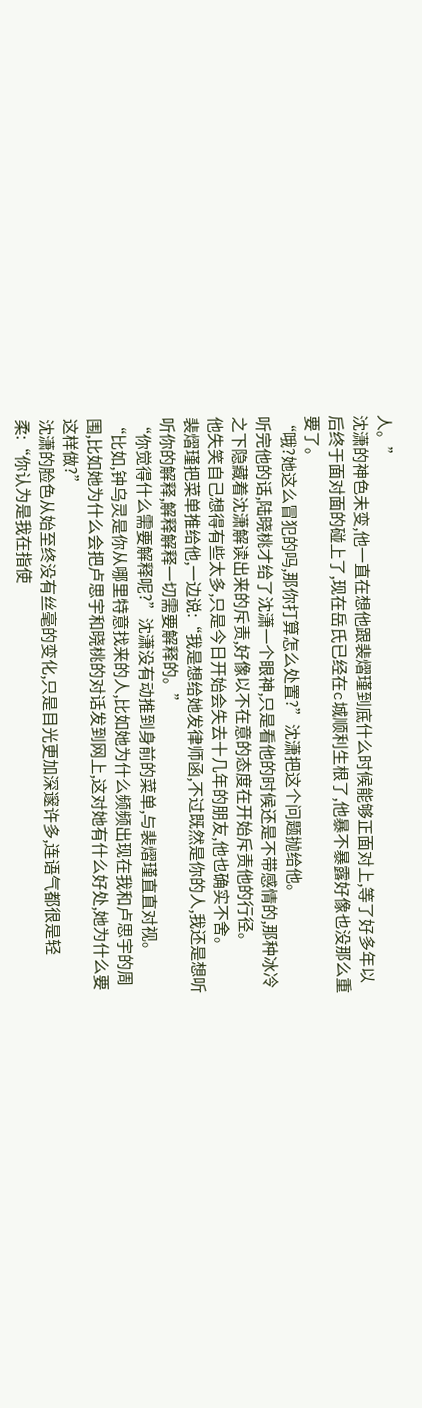人。”
沈潇的神色未变,他一直在想他跟裴熠瑾到底什么时候能够正面对上,等了好多年以后终于面对面的碰上了,现在岳氏已经在c城顺利生根了,他暴不暴露好像也没那么重要了。
“哦?她这么冒犯的吗,那你打算怎么处置?”沈潇把这个问题抛给他。
听完他的话,陆晓桃才给了沈潇一个眼神,只是看他的时候还是不带感情的,那种冰冷之下隐藏着沈潇解读出来的斥责,好像以不在意的态度在开始斥责他的行径。
他失笑自己想得有些太多,只是今日开始会失去十几年的朋友,他也确实不舍。
裴熠瑾把菜单推给他,一边说:“我是想给她发律师函,不过既然是你的人,我还是想听听你的解释,解释解释一切需要解释的。”
“你觉得什么需要解释呢?”沈潇没有动推到身前的菜单,与裴熠瑾直直对视。
“比如,钟乌灵是你从哪里特意找来的人,比如她为什么频频出现在我和卢思宇的周围,比如她为什么会把卢思宇和晓桃的对话发到网上,这对她有什么好处,她为什么要这样做?”
沈潇的脸色从始至终没有丝毫的变化,只是目光更加深邃许多,连语气都很是轻柔:“你认为是我在指使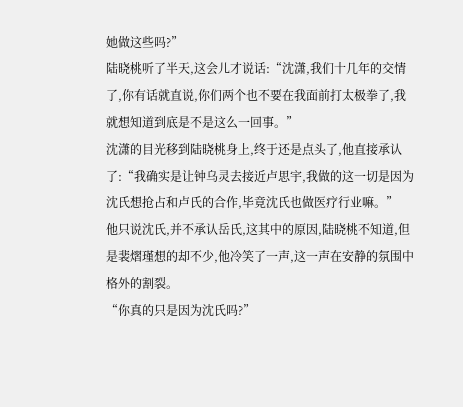她做这些吗?”
陆晓桃听了半天,这会儿才说话:“沈潇,我们十几年的交情了,你有话就直说,你们两个也不要在我面前打太极拳了,我就想知道到底是不是这么一回事。”
沈潇的目光移到陆晓桃身上,终于还是点头了,他直接承认了:“我确实是让钟乌灵去接近卢思宇,我做的这一切是因为沈氏想抢占和卢氏的合作,毕竟沈氏也做医疗行业嘛。”
他只说沈氏,并不承认岳氏,这其中的原因,陆晓桃不知道,但是裴熠瑾想的却不少,他冷笑了一声,这一声在安静的氛围中格外的割裂。
“你真的只是因为沈氏吗?”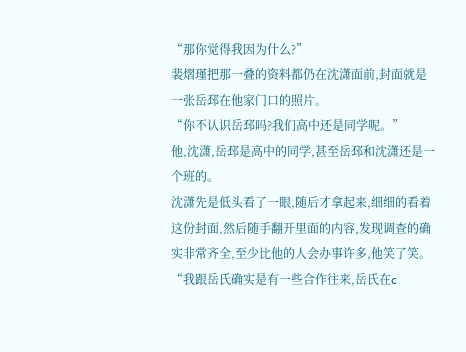“那你觉得我因为什么?”
裴熠瑾把那一叠的资料都仍在沈潇面前,封面就是一张岳邳在他家门口的照片。
“你不认识岳邳吗?我们高中还是同学呢。”
他,沈潇,岳邳是高中的同学,甚至岳邳和沈潇还是一个班的。
沈潇先是低头看了一眼,随后才拿起来,细细的看着这份封面,然后随手翻开里面的内容,发现调查的确实非常齐全,至少比他的人会办事许多,他笑了笑。
“我跟岳氏确实是有一些合作往来,岳氏在c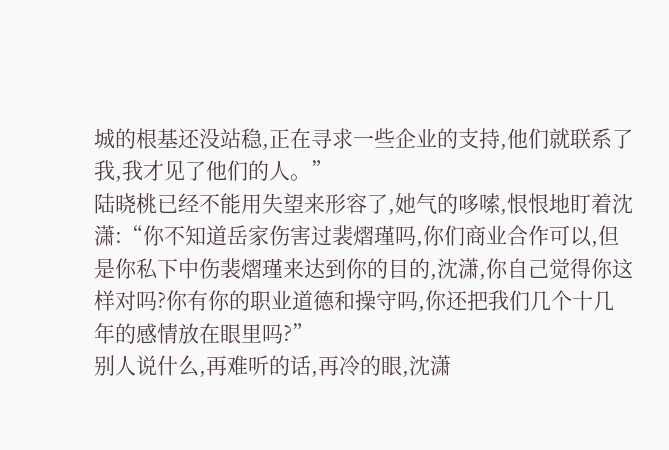城的根基还没站稳,正在寻求一些企业的支持,他们就联系了我,我才见了他们的人。”
陆晓桃已经不能用失望来形容了,她气的哆嗦,恨恨地盯着沈潇:“你不知道岳家伤害过裴熠瑾吗,你们商业合作可以,但是你私下中伤裴熠瑾来达到你的目的,沈潇,你自己觉得你这样对吗?你有你的职业道德和操守吗,你还把我们几个十几年的感情放在眼里吗?”
别人说什么,再难听的话,再冷的眼,沈潇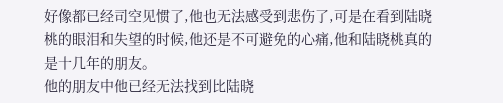好像都已经司空见惯了,他也无法感受到悲伤了,可是在看到陆晓桃的眼泪和失望的时候,他还是不可避免的心痛,他和陆晓桃真的是十几年的朋友。
他的朋友中他已经无法找到比陆晓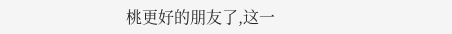桃更好的朋友了,这一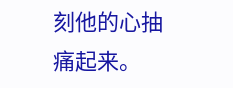刻他的心抽痛起来。